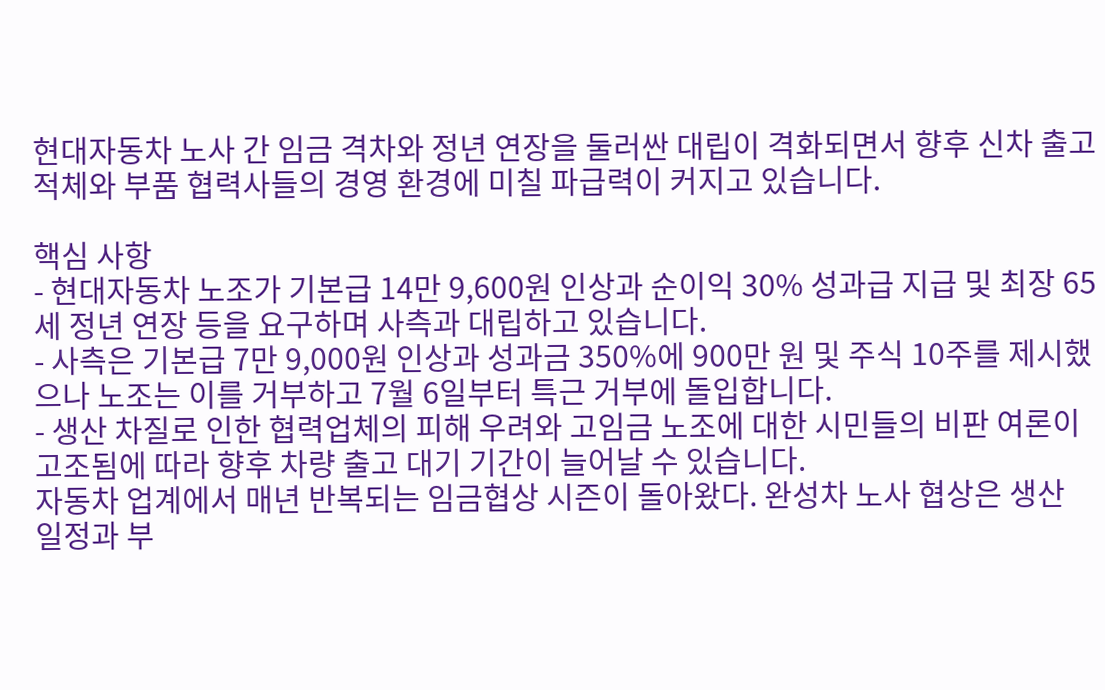현대자동차 노사 간 임금 격차와 정년 연장을 둘러싼 대립이 격화되면서 향후 신차 출고 적체와 부품 협력사들의 경영 환경에 미칠 파급력이 커지고 있습니다.

핵심 사항
- 현대자동차 노조가 기본급 14만 9,600원 인상과 순이익 30% 성과급 지급 및 최장 65세 정년 연장 등을 요구하며 사측과 대립하고 있습니다.
- 사측은 기본급 7만 9,000원 인상과 성과금 350%에 900만 원 및 주식 10주를 제시했으나 노조는 이를 거부하고 7월 6일부터 특근 거부에 돌입합니다.
- 생산 차질로 인한 협력업체의 피해 우려와 고임금 노조에 대한 시민들의 비판 여론이 고조됨에 따라 향후 차량 출고 대기 기간이 늘어날 수 있습니다.
자동차 업계에서 매년 반복되는 임금협상 시즌이 돌아왔다. 완성차 노사 협상은 생산 일정과 부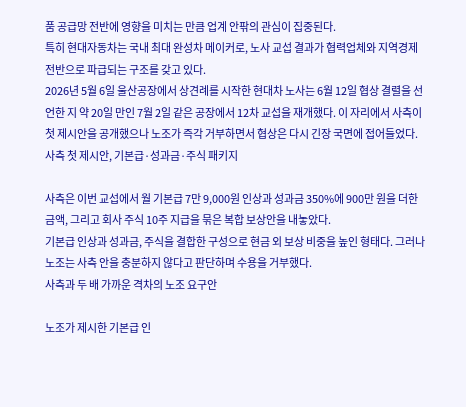품 공급망 전반에 영향을 미치는 만큼 업계 안팎의 관심이 집중된다.
특히 현대자동차는 국내 최대 완성차 메이커로, 노사 교섭 결과가 협력업체와 지역경제 전반으로 파급되는 구조를 갖고 있다.
2026년 5월 6일 울산공장에서 상견례를 시작한 현대차 노사는 6월 12일 협상 결렬을 선언한 지 약 20일 만인 7월 2일 같은 공장에서 12차 교섭을 재개했다. 이 자리에서 사측이 첫 제시안을 공개했으나 노조가 즉각 거부하면서 협상은 다시 긴장 국면에 접어들었다.
사측 첫 제시안, 기본급·성과금·주식 패키지

사측은 이번 교섭에서 월 기본급 7만 9,000원 인상과 성과금 350%에 900만 원을 더한 금액, 그리고 회사 주식 10주 지급을 묶은 복합 보상안을 내놓았다.
기본급 인상과 성과금, 주식을 결합한 구성으로 현금 외 보상 비중을 높인 형태다. 그러나 노조는 사측 안을 충분하지 않다고 판단하며 수용을 거부했다.
사측과 두 배 가까운 격차의 노조 요구안

노조가 제시한 기본급 인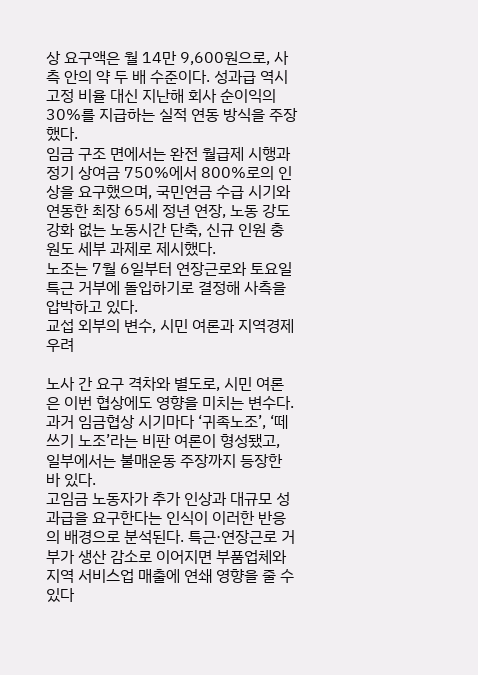상 요구액은 월 14만 9,600원으로, 사측 안의 약 두 배 수준이다. 성과급 역시 고정 비율 대신 지난해 회사 순이익의 30%를 지급하는 실적 연동 방식을 주장했다.
임금 구조 면에서는 완전 월급제 시행과 정기 상여금 750%에서 800%로의 인상을 요구했으며, 국민연금 수급 시기와 연동한 최장 65세 정년 연장, 노동 강도 강화 없는 노동시간 단축, 신규 인원 충원도 세부 과제로 제시했다.
노조는 7월 6일부터 연장근로와 토요일 특근 거부에 돌입하기로 결정해 사측을 압박하고 있다.
교섭 외부의 변수, 시민 여론과 지역경제 우려

노사 간 요구 격차와 별도로, 시민 여론은 이번 협상에도 영향을 미치는 변수다. 과거 임금협상 시기마다 ‘귀족노조’, ‘떼쓰기 노조’라는 비판 여론이 형성됐고, 일부에서는 불매운동 주장까지 등장한 바 있다.
고임금 노동자가 추가 인상과 대규모 성과급을 요구한다는 인식이 이러한 반응의 배경으로 분석된다. 특근·연장근로 거부가 생산 감소로 이어지면 부품업체와 지역 서비스업 매출에 연쇄 영향을 줄 수 있다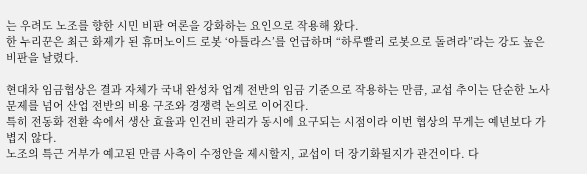는 우려도 노조를 향한 시민 비판 여론을 강화하는 요인으로 작용해 왔다.
한 누리꾼은 최근 화제가 된 휴머노이드 로봇 ‘아틀라스’를 언급하며 “하루빨리 로봇으로 돌려라”라는 강도 높은 비판을 날렸다.

현대차 임금협상은 결과 자체가 국내 완성차 업계 전반의 임금 기준으로 작용하는 만큼, 교섭 추이는 단순한 노사 문제를 넘어 산업 전반의 비용 구조와 경쟁력 논의로 이어진다.
특히 전동화 전환 속에서 생산 효율과 인건비 관리가 동시에 요구되는 시점이라 이번 협상의 무게는 예년보다 가볍지 않다.
노조의 특근 거부가 예고된 만큼 사측이 수정안을 제시할지, 교섭이 더 장기화될지가 관건이다. 다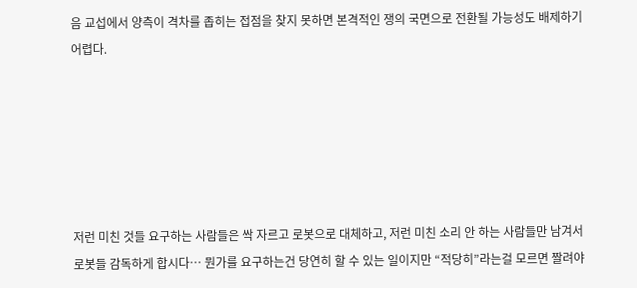음 교섭에서 양측이 격차를 좁히는 접점을 찾지 못하면 본격적인 쟁의 국면으로 전환될 가능성도 배제하기 어렵다.






저런 미친 것들 요구하는 사람들은 싹 자르고 로봇으로 대체하고, 저런 미친 소리 안 하는 사람들만 남겨서 로봇들 감독하게 합시다… 뭔가를 요구하는건 당연히 할 수 있는 일이지만 “적당히”라는걸 모르면 짤려야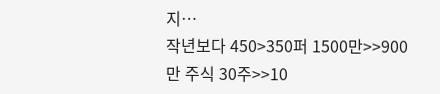지…
작년보다 450>350퍼 1500만>>900만 주식 30주>>10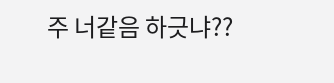주 너같음 하긋냐??